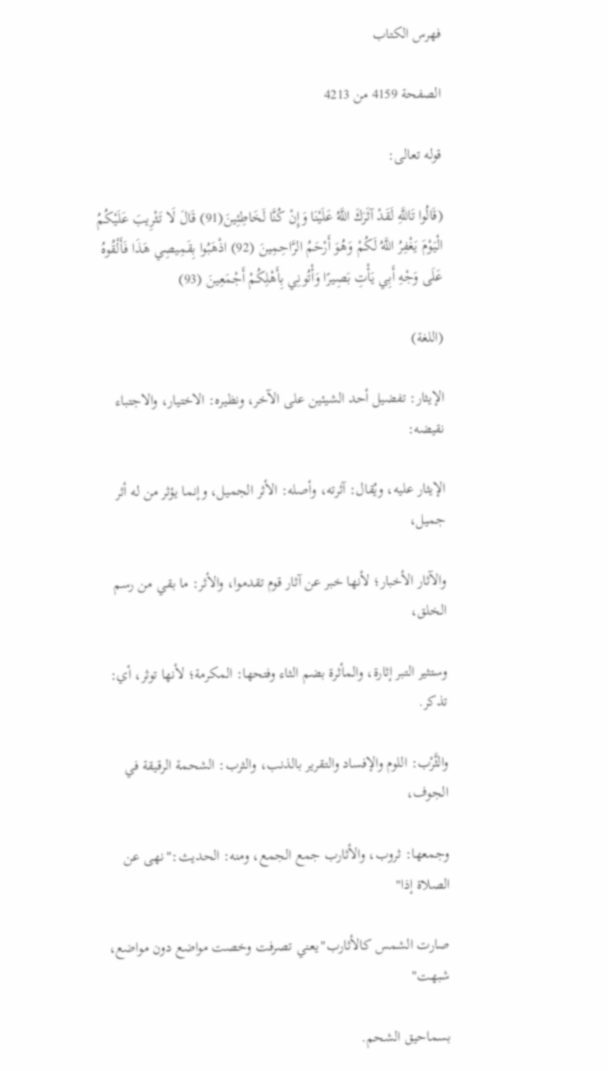فهرس الكتاب

الصفحة 4159 من 4213

قوله تعالى:

(قَالُوا تَاللَّهِ لَقَدْ آثَرَكَ اللَّهُ عَلَيْنَا وَإِنْ كُنَّا لَخَاطِئِينَ(91) قَالَ لَا تَثْرِيبَ عَلَيْكُمُ الْيَوْمَ يَغْفِرُ اللَّهُ لَكُمْ وَهُوَ أَرْحَمُ الرَّاحِمِينَ (92) اذْهَبُوا بِقَمِيصِي هَذَا فَأَلْقُوهُ عَلَى وَجْهِ أَبِي يَأْتِ بَصِيرًا وَأْتُونِي بِأَهْلِكُمْ أَجْمَعِينَ (93)

(اللغة)

الإيثار: تفضيل أحد الشيئين على الآخر، ونظيره: الاختيار، والاجتباء نقيضه:

الإيثار عليه، ويُقال: آثرته، وأصله: الأثر الجميل، وإنما يؤثر من له أثر جميل،

والآثار الأخبار؛ لأنها خبر عن آثار قوم تقدموا، والأثر: ما بقي من رسم الخلق،

وستثير التبر إثارة، والمأثرة بضم الثاء وفتحها: المكرمة؛ لأنها توثر، أي: تذكر.

والثَّرْب: اللوم والإفساد والتقرير بالذنب، والثرب: الشحمة الرقيقة في الجوف،

وجمعها: ثروب، والأثارب جمع الجمع، ومنه: الحديث:"نهى عن الصلاة إذا"

صارت الشمس كالأثارب"يعني تصرفت وخصت مواضع دون مواضع، شبهت"

بسماحيق الشحم.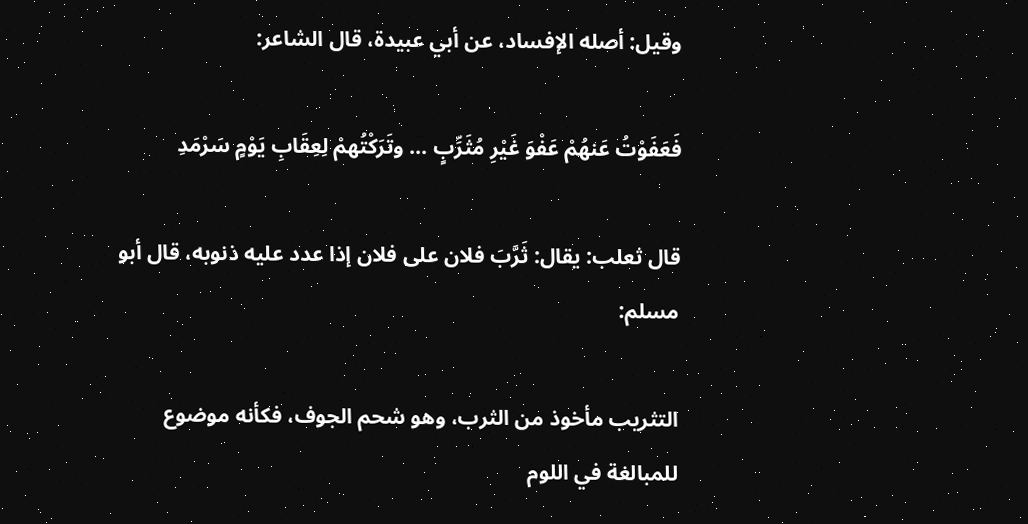وقيل: أصله الإفساد، عن أبي عبيدة، قال الشاعر:

فَعَفَوْتُ عَنهُمْ عَفْوَ غَيْرِ مُثَرِّبٍ ... وتَرَكْتُهمْ لِعِقَابِ يَوْمٍ سَرْمَدِ

قال ثعلب: يقال: ثَرَّبَ فلان على فلان إذا عدد عليه ذنوبه، قال أبو مسلم:

التثريب مأخوذ من الثرب، وهو شحم الجوف، فكأنه موضوع للمبالغة في اللوم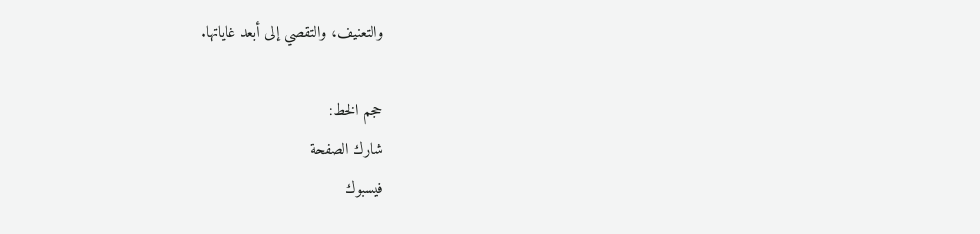والتعنيف، والتقصي إلى أبعد غاياتها.

حجم الخط:
شارك الصفحة
فيسبوك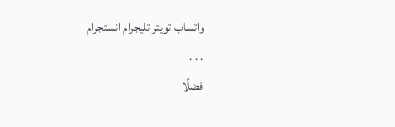واتساب تويتر تليجرام انستجرام
. . .
فضلًا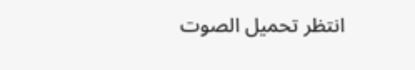انتظر تحميل الصوت